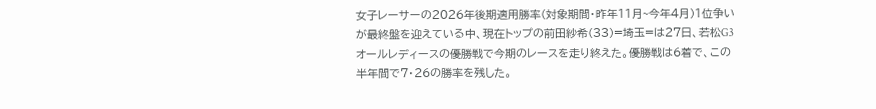女子レーサーの2026年後期適用勝率(対象期間・昨年11月~今年4月)1位争いが最終盤を迎えている中、現在トップの前田紗希(33)=埼玉=は27日、若松G3オールレディースの優勝戦で今期のレースを走り終えた。優勝戦は6着で、この半年間で7・26の勝率を残した。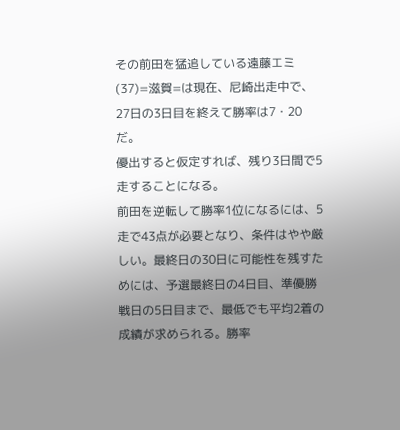その前田を猛追している遠藤エミ(37)=滋賀=は現在、尼崎出走中で、27日の3日目を終えて勝率は7・20だ。
優出すると仮定すれば、残り3日間で5走することになる。
前田を逆転して勝率1位になるには、5走で43点が必要となり、条件はやや厳しい。最終日の30日に可能性を残すためには、予選最終日の4日目、準優勝戦日の5日目まで、最低でも平均2着の成績が求められる。勝率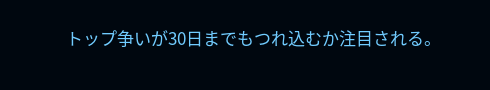トップ争いが30日までもつれ込むか注目される。